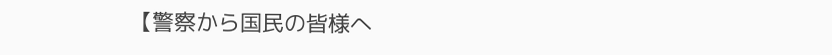【警察から国民の皆様へ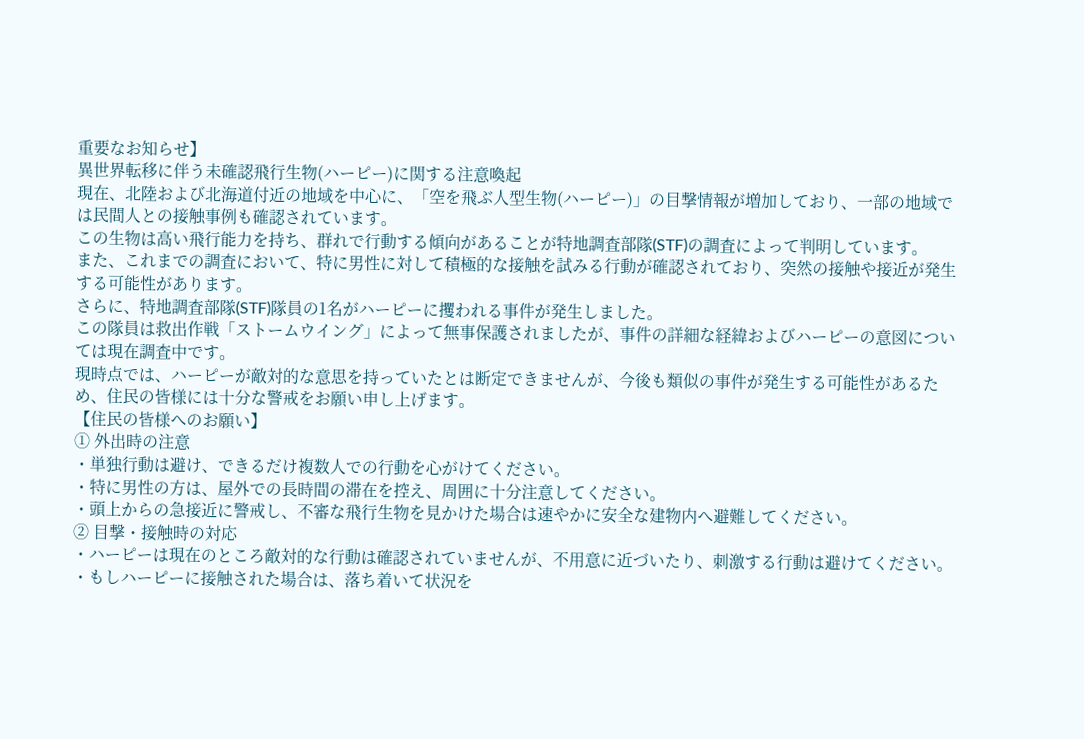重要なお知らせ】
異世界転移に伴う未確認飛行生物(ハーピー)に関する注意喚起
現在、北陸および北海道付近の地域を中心に、「空を飛ぶ人型生物(ハーピー)」の目撃情報が増加しており、一部の地域では民間人との接触事例も確認されています。
この生物は高い飛行能力を持ち、群れで行動する傾向があることが特地調査部隊(STF)の調査によって判明しています。
また、これまでの調査において、特に男性に対して積極的な接触を試みる行動が確認されており、突然の接触や接近が発生する可能性があります。
さらに、特地調査部隊(STF)隊員の1名がハーピーに攫われる事件が発生しました。
この隊員は救出作戦「ストームウイング」によって無事保護されましたが、事件の詳細な経緯およびハーピーの意図については現在調査中です。
現時点では、ハーピーが敵対的な意思を持っていたとは断定できませんが、今後も類似の事件が発生する可能性があるため、住民の皆様には十分な警戒をお願い申し上げます。
【住民の皆様へのお願い】
① 外出時の注意
・単独行動は避け、できるだけ複数人での行動を心がけてください。
・特に男性の方は、屋外での長時間の滞在を控え、周囲に十分注意してください。
・頭上からの急接近に警戒し、不審な飛行生物を見かけた場合は速やかに安全な建物内へ避難してください。
② 目撃・接触時の対応
・ハーピーは現在のところ敵対的な行動は確認されていませんが、不用意に近づいたり、刺激する行動は避けてください。
・もしハーピーに接触された場合は、落ち着いて状況を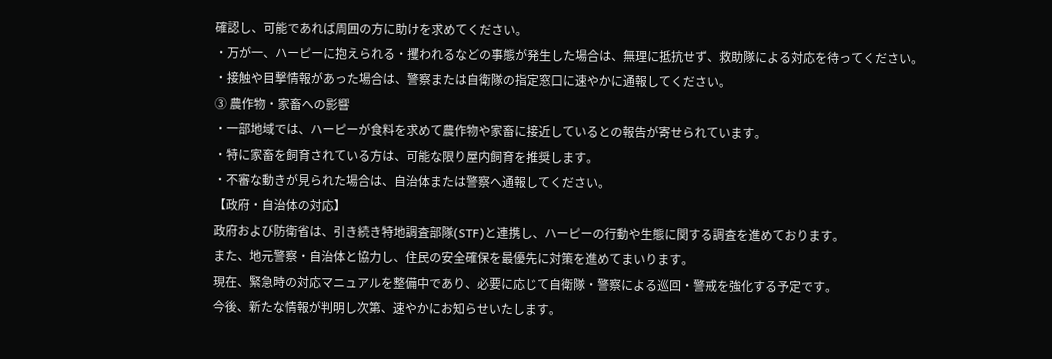確認し、可能であれば周囲の方に助けを求めてください。
・万が一、ハーピーに抱えられる・攫われるなどの事態が発生した場合は、無理に抵抗せず、救助隊による対応を待ってください。
・接触や目撃情報があった場合は、警察または自衛隊の指定窓口に速やかに通報してください。
③ 農作物・家畜への影響
・一部地域では、ハーピーが食料を求めて農作物や家畜に接近しているとの報告が寄せられています。
・特に家畜を飼育されている方は、可能な限り屋内飼育を推奨します。
・不審な動きが見られた場合は、自治体または警察へ通報してください。
【政府・自治体の対応】
政府および防衛省は、引き続き特地調査部隊(STF)と連携し、ハーピーの行動や生態に関する調査を進めております。
また、地元警察・自治体と協力し、住民の安全確保を最優先に対策を進めてまいります。
現在、緊急時の対応マニュアルを整備中であり、必要に応じて自衛隊・警察による巡回・警戒を強化する予定です。
今後、新たな情報が判明し次第、速やかにお知らせいたします。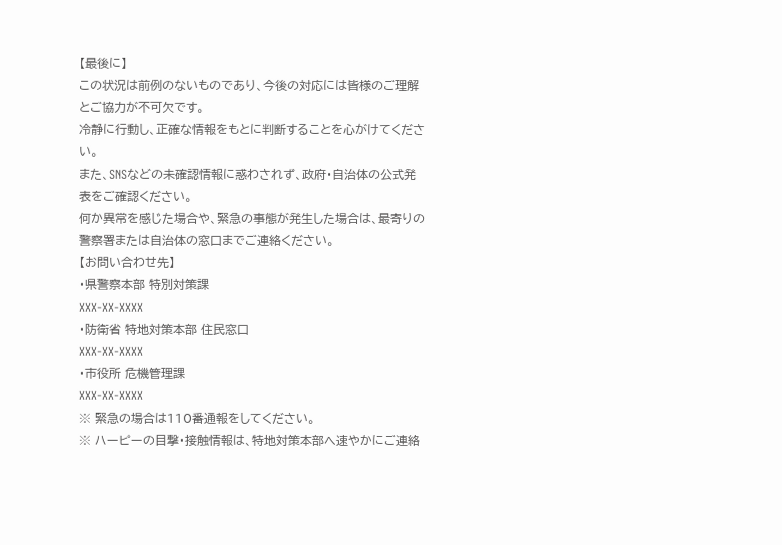【最後に】
この状況は前例のないものであり、今後の対応には皆様のご理解とご協力が不可欠です。
冷静に行動し、正確な情報をもとに判断することを心がけてください。
また、SNSなどの未確認情報に惑わされず、政府・自治体の公式発表をご確認ください。
何か異常を感じた場合や、緊急の事態が発生した場合は、最寄りの警察署または自治体の窓口までご連絡ください。
【お問い合わせ先】
・県警察本部 特別対策課
XXX-XX-XXXX
・防衛省 特地対策本部 住民窓口
XXX-XX-XXXX
・市役所 危機管理課
XXX-XX-XXXX
※ 緊急の場合は110番通報をしてください。
※ ハーピーの目撃・接触情報は、特地対策本部へ速やかにご連絡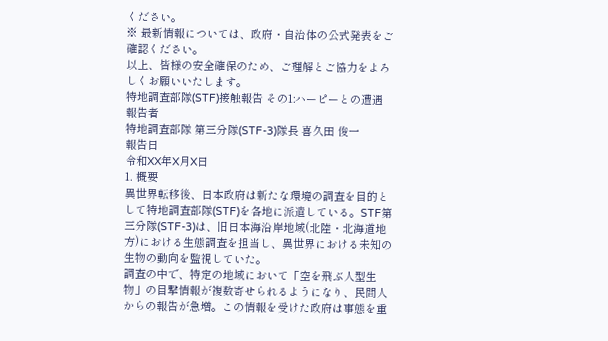ください。
※ 最新情報については、政府・自治体の公式発表をご確認ください。
以上、皆様の安全確保のため、ご理解とご協力をよろしくお願いいたします。
特地調査部隊(STF)接触報告 その1:ハーピーとの遭遇
報告者
特地調査部隊 第三分隊(STF-3)隊長 喜久田 俊一
報告日
令和XX年X月X日
1. 概要
異世界転移後、日本政府は新たな環境の調査を目的として特地調査部隊(STF)を各地に派遣している。STF第三分隊(STF-3)は、旧日本海沿岸地域(北陸・北海道地方)における生態調査を担当し、異世界における未知の生物の動向を監視していた。
調査の中で、特定の地域において「空を飛ぶ人型生物」の目撃情報が複数寄せられるようになり、民間人からの報告が急増。この情報を受けた政府は事態を重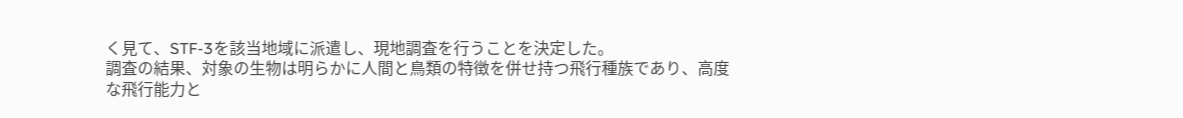く見て、STF-3を該当地域に派遣し、現地調査を行うことを決定した。
調査の結果、対象の生物は明らかに人間と鳥類の特徴を併せ持つ飛行種族であり、高度な飛行能力と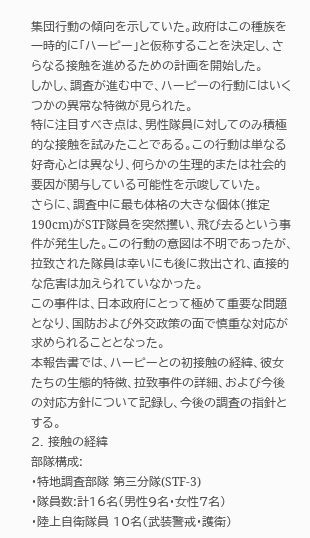集団行動の傾向を示していた。政府はこの種族を一時的に「ハーピー」と仮称することを決定し、さらなる接触を進めるための計画を開始した。
しかし、調査が進む中で、ハーピーの行動にはいくつかの異常な特徴が見られた。
特に注目すべき点は、男性隊員に対してのみ積極的な接触を試みたことである。この行動は単なる好奇心とは異なり、何らかの生理的または社会的要因が関与している可能性を示唆していた。
さらに、調査中に最も体格の大きな個体(推定190cm)がSTF隊員を突然攫い、飛び去るという事件が発生した。この行動の意図は不明であったが、拉致された隊員は幸いにも後に救出され、直接的な危害は加えられていなかった。
この事件は、日本政府にとって極めて重要な問題となり、国防および外交政策の面で慎重な対応が求められることとなった。
本報告書では、ハーピーとの初接触の経緯、彼女たちの生態的特徴、拉致事件の詳細、および今後の対応方針について記録し、今後の調査の指針とする。
2. 接触の経緯
部隊構成:
・特地調査部隊 第三分隊(STF-3)
・隊員数:計16名(男性9名・女性7名)
・陸上自衛隊員 10名(武装警戒・護衛)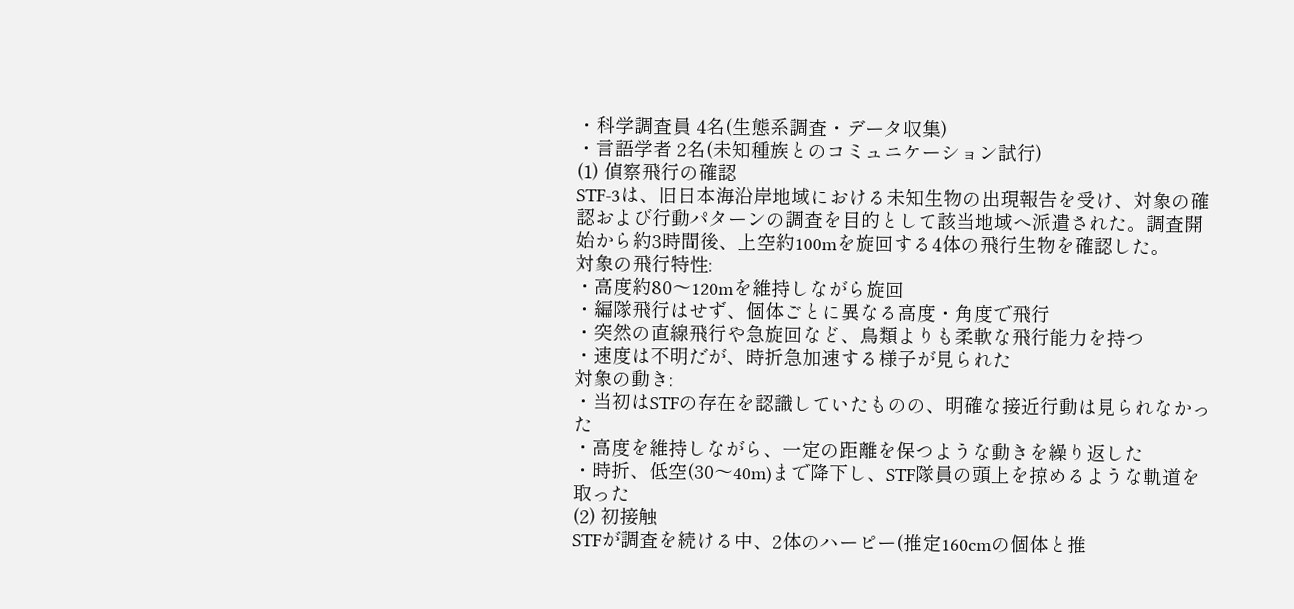・科学調査員 4名(生態系調査・データ収集)
・言語学者 2名(未知種族とのコミュニケーション試行)
(1) 偵察飛行の確認
STF-3は、旧日本海沿岸地域における未知生物の出現報告を受け、対象の確認および行動パターンの調査を目的として該当地域へ派遣された。調査開始から約3時間後、上空約100mを旋回する4体の飛行生物を確認した。
対象の飛行特性:
・高度約80〜120mを維持しながら旋回
・編隊飛行はせず、個体ごとに異なる高度・角度で飛行
・突然の直線飛行や急旋回など、鳥類よりも柔軟な飛行能力を持つ
・速度は不明だが、時折急加速する様子が見られた
対象の動き:
・当初はSTFの存在を認識していたものの、明確な接近行動は見られなかった
・高度を維持しながら、一定の距離を保つような動きを繰り返した
・時折、低空(30〜40m)まで降下し、STF隊員の頭上を掠めるような軌道を取った
(2) 初接触
STFが調査を続ける中、2体のハーピー(推定160cmの個体と推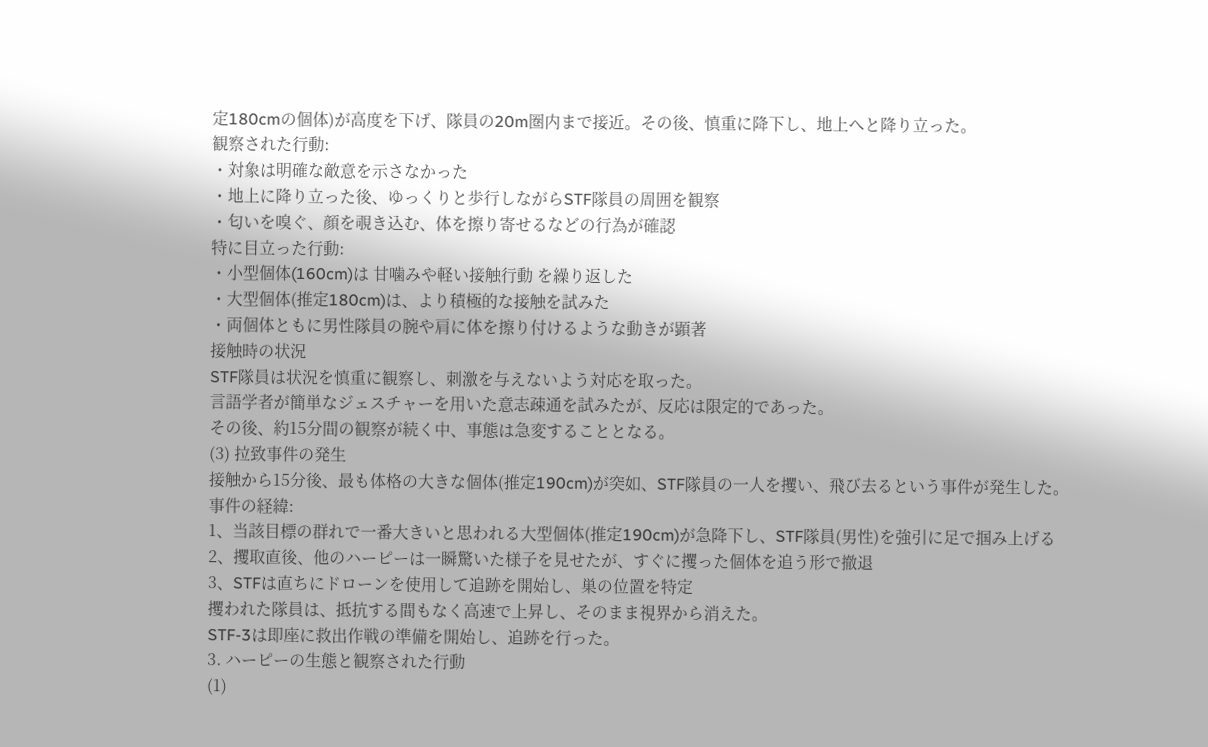定180cmの個体)が高度を下げ、隊員の20m圏内まで接近。その後、慎重に降下し、地上へと降り立った。
観察された行動:
・対象は明確な敵意を示さなかった
・地上に降り立った後、ゆっくりと歩行しながらSTF隊員の周囲を観察
・匂いを嗅ぐ、顔を覗き込む、体を擦り寄せるなどの行為が確認
特に目立った行動:
・小型個体(160cm)は 甘噛みや軽い接触行動 を繰り返した
・大型個体(推定180cm)は、より積極的な接触を試みた
・両個体ともに男性隊員の腕や肩に体を擦り付けるような動きが顕著
接触時の状況
STF隊員は状況を慎重に観察し、刺激を与えないよう対応を取った。
言語学者が簡単なジェスチャーを用いた意志疎通を試みたが、反応は限定的であった。
その後、約15分間の観察が続く中、事態は急変することとなる。
(3) 拉致事件の発生
接触から15分後、最も体格の大きな個体(推定190cm)が突如、STF隊員の一人を攫い、飛び去るという事件が発生した。
事件の経緯:
1、当該目標の群れで一番大きいと思われる大型個体(推定190cm)が急降下し、STF隊員(男性)を強引に足で掴み上げる
2、攫取直後、他のハーピーは一瞬驚いた様子を見せたが、すぐに攫った個体を追う形で撤退
3、STFは直ちにドローンを使用して追跡を開始し、巣の位置を特定
攫われた隊員は、抵抗する間もなく高速で上昇し、そのまま視界から消えた。
STF-3は即座に救出作戦の準備を開始し、追跡を行った。
3. ハーピーの生態と観察された行動
(1)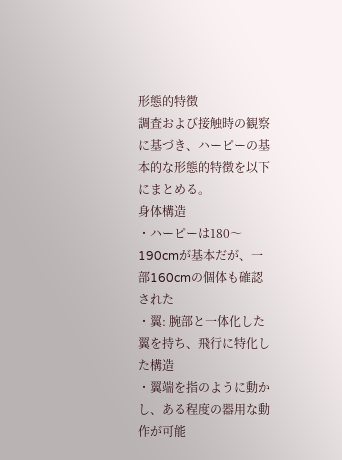形態的特徴
調査および接触時の観察に基づき、ハーピーの基本的な形態的特徴を以下にまとめる。
身体構造
・ハーピーは180〜190cmが基本だが、一部160cmの個体も確認された
・翼: 腕部と一体化した翼を持ち、飛行に特化した構造
・翼端を指のように動かし、ある程度の器用な動作が可能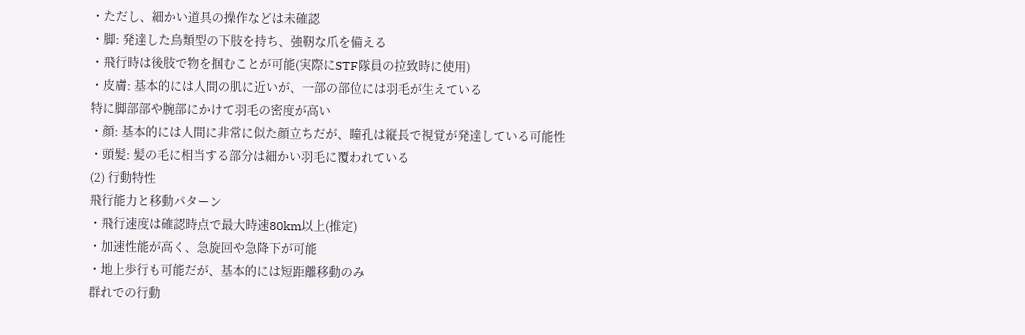・ただし、細かい道具の操作などは未確認
・脚: 発達した鳥類型の下肢を持ち、強靭な爪を備える
・飛行時は後肢で物を掴むことが可能(実際にSTF隊員の拉致時に使用)
・皮膚: 基本的には人間の肌に近いが、一部の部位には羽毛が生えている
特に脚部部や腕部にかけて羽毛の密度が高い
・顔: 基本的には人間に非常に似た顔立ちだが、瞳孔は縦長で視覚が発達している可能性
・頭髪: 髪の毛に相当する部分は細かい羽毛に覆われている
(2) 行動特性
飛行能力と移動パターン
・飛行速度は確認時点で最大時速80km以上(推定)
・加速性能が高く、急旋回や急降下が可能
・地上歩行も可能だが、基本的には短距離移動のみ
群れでの行動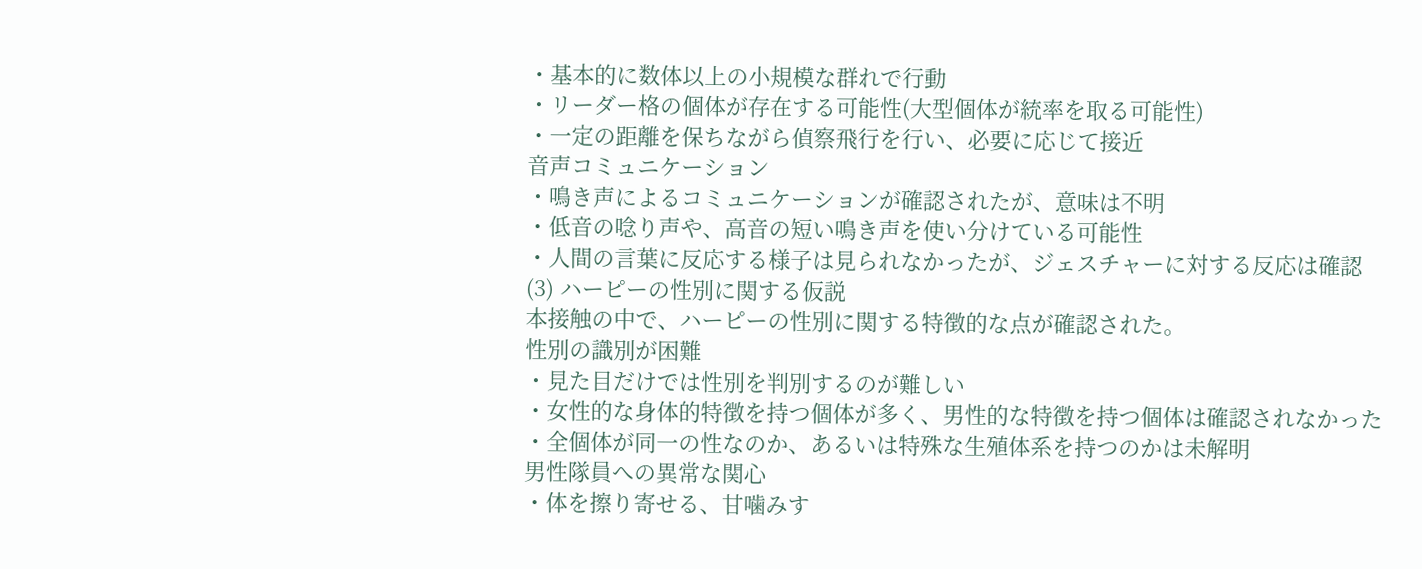・基本的に数体以上の小規模な群れで行動
・リーダー格の個体が存在する可能性(大型個体が統率を取る可能性)
・一定の距離を保ちながら偵察飛行を行い、必要に応じて接近
音声コミュニケーション
・鳴き声によるコミュニケーションが確認されたが、意味は不明
・低音の唸り声や、高音の短い鳴き声を使い分けている可能性
・人間の言葉に反応する様子は見られなかったが、ジェスチャーに対する反応は確認
(3) ハーピーの性別に関する仮説
本接触の中で、ハーピーの性別に関する特徴的な点が確認された。
性別の識別が困難
・見た目だけでは性別を判別するのが難しい
・女性的な身体的特徴を持つ個体が多く、男性的な特徴を持つ個体は確認されなかった
・全個体が同一の性なのか、あるいは特殊な生殖体系を持つのかは未解明
男性隊員への異常な関心
・体を擦り寄せる、甘噛みす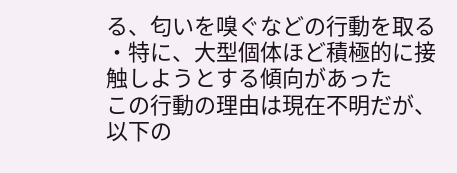る、匂いを嗅ぐなどの行動を取る
・特に、大型個体ほど積極的に接触しようとする傾向があった
この行動の理由は現在不明だが、以下の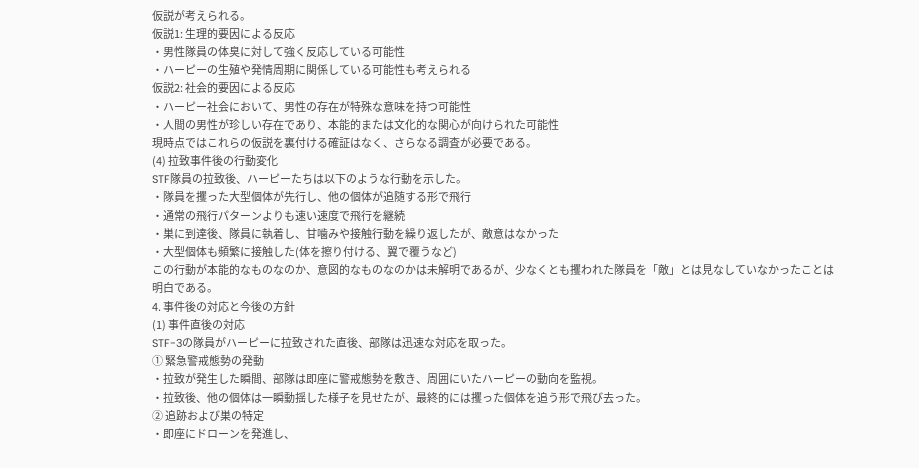仮説が考えられる。
仮説1: 生理的要因による反応
・男性隊員の体臭に対して強く反応している可能性
・ハーピーの生殖や発情周期に関係している可能性も考えられる
仮説2: 社会的要因による反応
・ハーピー社会において、男性の存在が特殊な意味を持つ可能性
・人間の男性が珍しい存在であり、本能的または文化的な関心が向けられた可能性
現時点ではこれらの仮説を裏付ける確証はなく、さらなる調査が必要である。
(4) 拉致事件後の行動変化
STF隊員の拉致後、ハーピーたちは以下のような行動を示した。
・隊員を攫った大型個体が先行し、他の個体が追随する形で飛行
・通常の飛行パターンよりも速い速度で飛行を継続
・巣に到達後、隊員に執着し、甘噛みや接触行動を繰り返したが、敵意はなかった
・大型個体も頻繁に接触した(体を擦り付ける、翼で覆うなど)
この行動が本能的なものなのか、意図的なものなのかは未解明であるが、少なくとも攫われた隊員を「敵」とは見なしていなかったことは明白である。
4. 事件後の対応と今後の方針
(1) 事件直後の対応
STF-3の隊員がハーピーに拉致された直後、部隊は迅速な対応を取った。
① 緊急警戒態勢の発動
・拉致が発生した瞬間、部隊は即座に警戒態勢を敷き、周囲にいたハーピーの動向を監視。
・拉致後、他の個体は一瞬動揺した様子を見せたが、最終的には攫った個体を追う形で飛び去った。
② 追跡および巣の特定
・即座にドローンを発進し、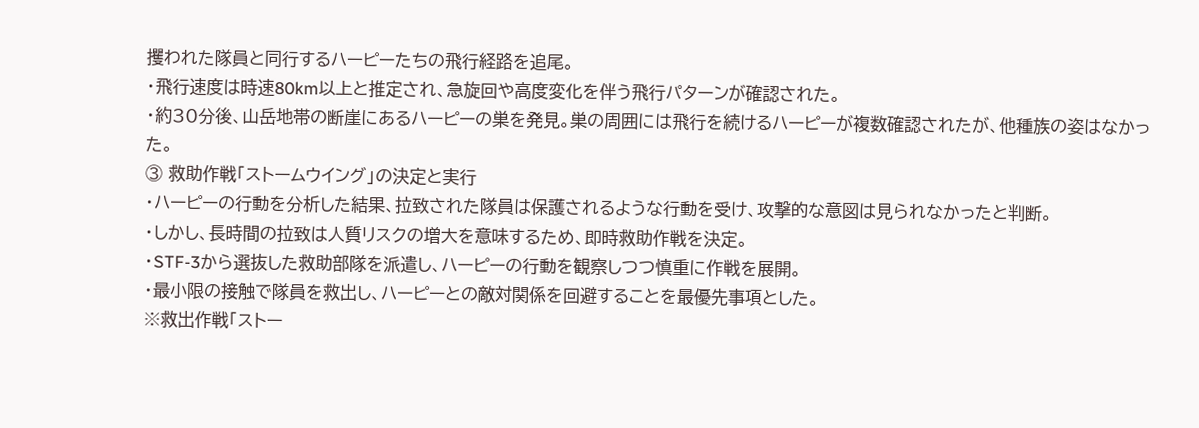攫われた隊員と同行するハーピーたちの飛行経路を追尾。
・飛行速度は時速80km以上と推定され、急旋回や高度変化を伴う飛行パターンが確認された。
・約30分後、山岳地帯の断崖にあるハーピーの巣を発見。巣の周囲には飛行を続けるハーピーが複数確認されたが、他種族の姿はなかった。
③ 救助作戦「ストームウイング」の決定と実行
・ハーピーの行動を分析した結果、拉致された隊員は保護されるような行動を受け、攻撃的な意図は見られなかったと判断。
・しかし、長時間の拉致は人質リスクの増大を意味するため、即時救助作戦を決定。
・STF-3から選抜した救助部隊を派遣し、ハーピーの行動を観察しつつ慎重に作戦を展開。
・最小限の接触で隊員を救出し、ハーピーとの敵対関係を回避することを最優先事項とした。
※救出作戦「ストー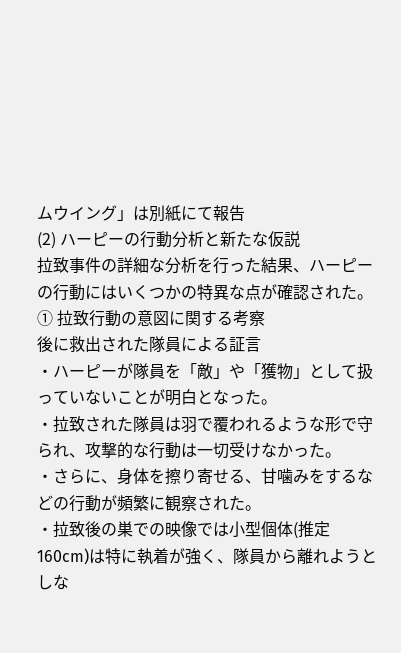ムウイング」は別紙にて報告
(2) ハーピーの行動分析と新たな仮説
拉致事件の詳細な分析を行った結果、ハーピーの行動にはいくつかの特異な点が確認された。
① 拉致行動の意図に関する考察
後に救出された隊員による証言
・ハーピーが隊員を「敵」や「獲物」として扱っていないことが明白となった。
・拉致された隊員は羽で覆われるような形で守られ、攻撃的な行動は一切受けなかった。
・さらに、身体を擦り寄せる、甘噛みをするなどの行動が頻繁に観察された。
・拉致後の巣での映像では小型個体(推定160cm)は特に執着が強く、隊員から離れようとしな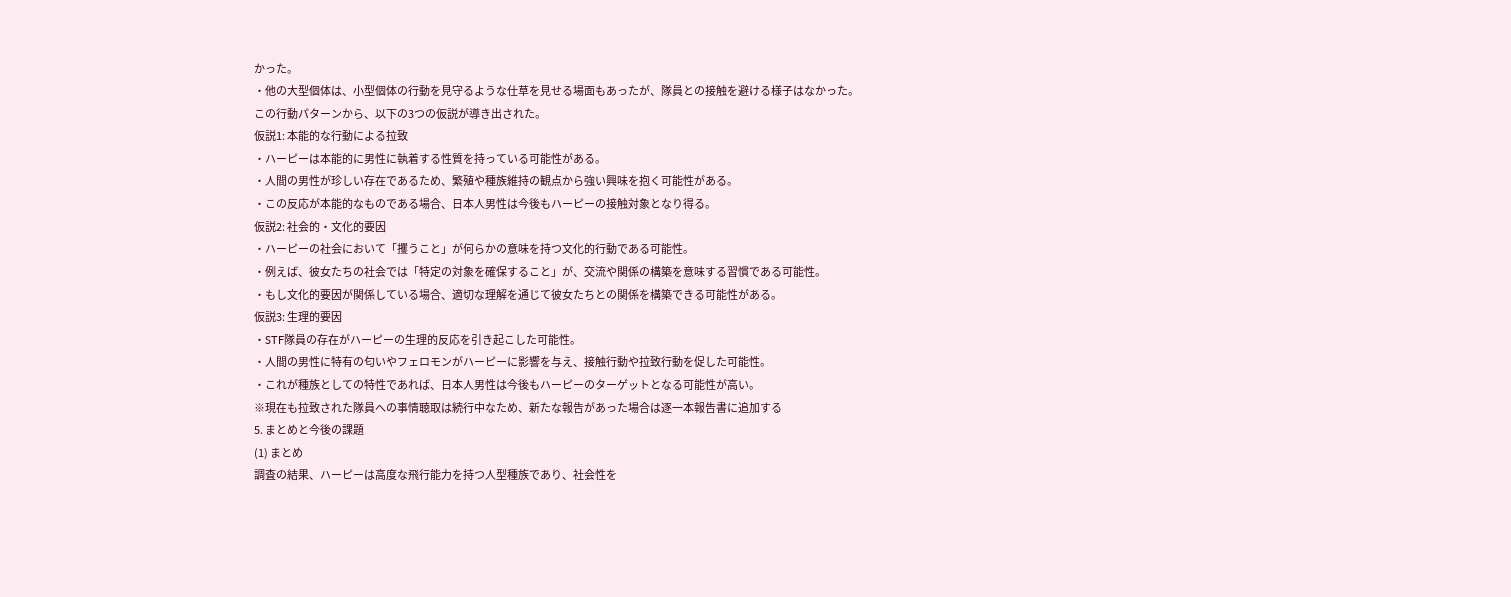かった。
・他の大型個体は、小型個体の行動を見守るような仕草を見せる場面もあったが、隊員との接触を避ける様子はなかった。
この行動パターンから、以下の3つの仮説が導き出された。
仮説1: 本能的な行動による拉致
・ハーピーは本能的に男性に執着する性質を持っている可能性がある。
・人間の男性が珍しい存在であるため、繁殖や種族維持の観点から強い興味を抱く可能性がある。
・この反応が本能的なものである場合、日本人男性は今後もハーピーの接触対象となり得る。
仮説2: 社会的・文化的要因
・ハーピーの社会において「攫うこと」が何らかの意味を持つ文化的行動である可能性。
・例えば、彼女たちの社会では「特定の対象を確保すること」が、交流や関係の構築を意味する習慣である可能性。
・もし文化的要因が関係している場合、適切な理解を通じて彼女たちとの関係を構築できる可能性がある。
仮説3: 生理的要因
・STF隊員の存在がハーピーの生理的反応を引き起こした可能性。
・人間の男性に特有の匂いやフェロモンがハーピーに影響を与え、接触行動や拉致行動を促した可能性。
・これが種族としての特性であれば、日本人男性は今後もハーピーのターゲットとなる可能性が高い。
※現在も拉致された隊員への事情聴取は続行中なため、新たな報告があった場合は逐一本報告書に追加する
5. まとめと今後の課題
(1) まとめ
調査の結果、ハーピーは高度な飛行能力を持つ人型種族であり、社会性を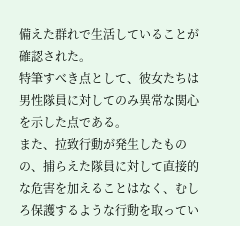備えた群れで生活していることが確認された。
特筆すべき点として、彼女たちは男性隊員に対してのみ異常な関心を示した点である。
また、拉致行動が発生したものの、捕らえた隊員に対して直接的な危害を加えることはなく、むしろ保護するような行動を取ってい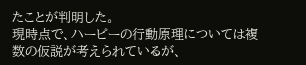たことが判明した。
現時点で、ハーピーの行動原理については複数の仮説が考えられているが、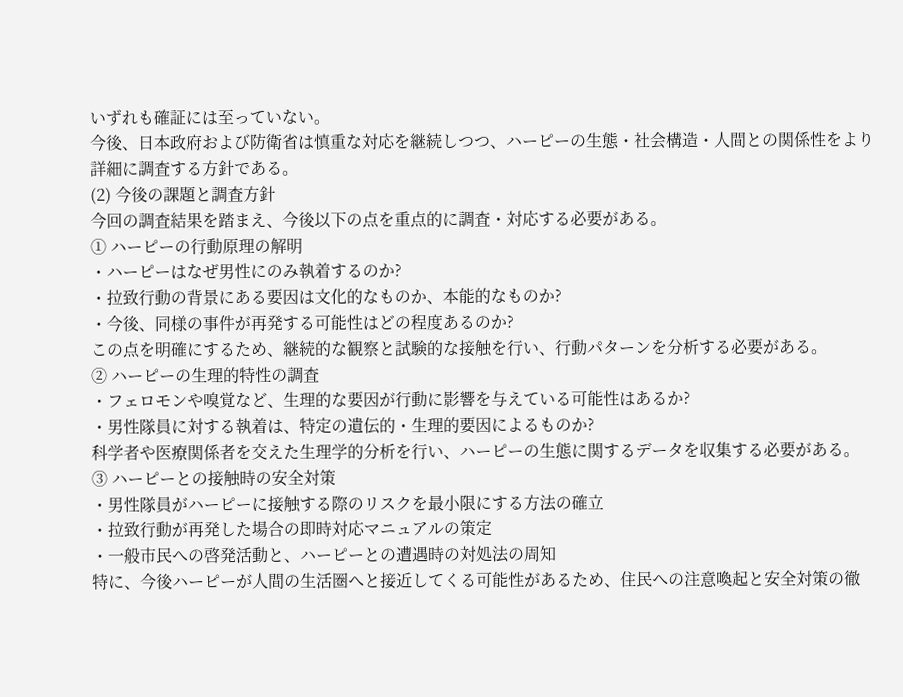いずれも確証には至っていない。
今後、日本政府および防衛省は慎重な対応を継続しつつ、ハーピーの生態・社会構造・人間との関係性をより詳細に調査する方針である。
(2) 今後の課題と調査方針
今回の調査結果を踏まえ、今後以下の点を重点的に調査・対応する必要がある。
① ハーピーの行動原理の解明
・ハーピーはなぜ男性にのみ執着するのか?
・拉致行動の背景にある要因は文化的なものか、本能的なものか?
・今後、同様の事件が再発する可能性はどの程度あるのか?
この点を明確にするため、継続的な観察と試験的な接触を行い、行動パターンを分析する必要がある。
② ハーピーの生理的特性の調査
・フェロモンや嗅覚など、生理的な要因が行動に影響を与えている可能性はあるか?
・男性隊員に対する執着は、特定の遺伝的・生理的要因によるものか?
科学者や医療関係者を交えた生理学的分析を行い、ハーピーの生態に関するデータを収集する必要がある。
③ ハーピーとの接触時の安全対策
・男性隊員がハーピーに接触する際のリスクを最小限にする方法の確立
・拉致行動が再発した場合の即時対応マニュアルの策定
・一般市民への啓発活動と、ハーピーとの遭遇時の対処法の周知
特に、今後ハーピーが人間の生活圏へと接近してくる可能性があるため、住民への注意喚起と安全対策の徹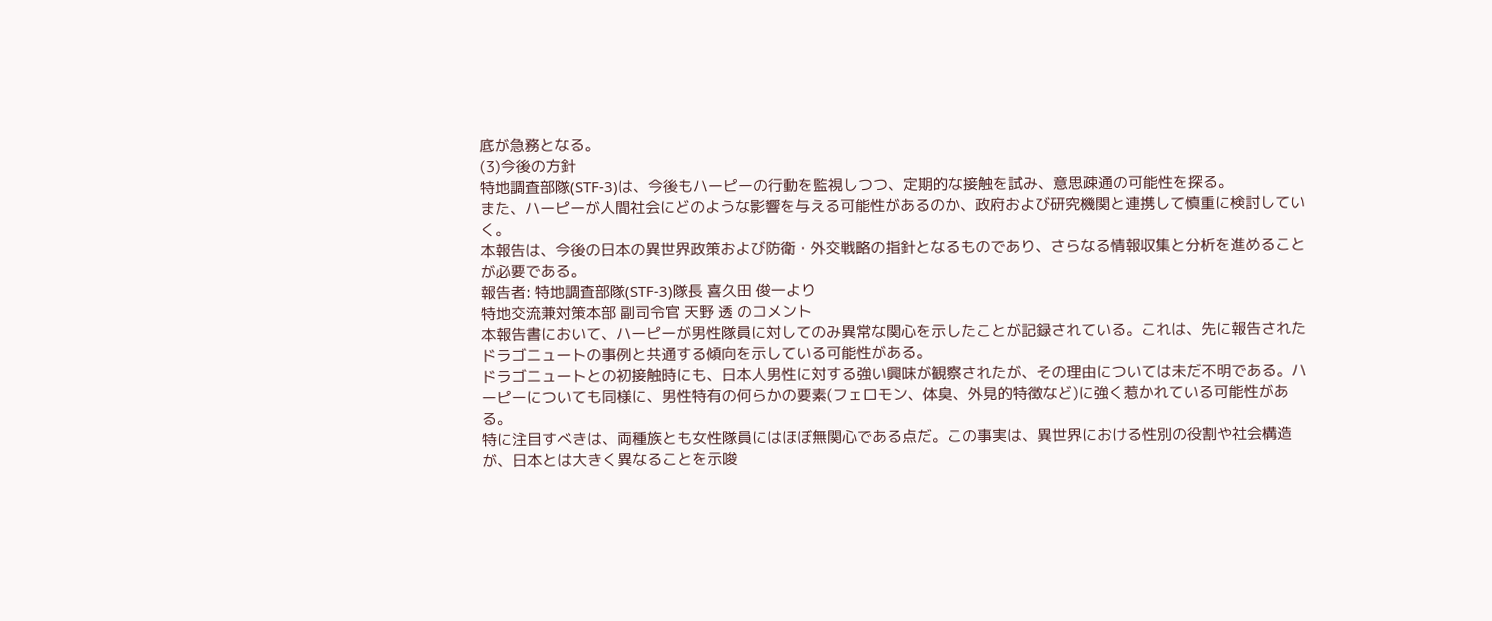底が急務となる。
(3)今後の方針
特地調査部隊(STF-3)は、今後もハーピーの行動を監視しつつ、定期的な接触を試み、意思疎通の可能性を探る。
また、ハーピーが人間社会にどのような影響を与える可能性があるのか、政府および研究機関と連携して慎重に検討していく。
本報告は、今後の日本の異世界政策および防衛・外交戦略の指針となるものであり、さらなる情報収集と分析を進めることが必要である。
報告者: 特地調査部隊(STF-3)隊長 喜久田 俊一より
特地交流兼対策本部 副司令官 天野 透 のコメント
本報告書において、ハーピーが男性隊員に対してのみ異常な関心を示したことが記録されている。これは、先に報告されたドラゴニュートの事例と共通する傾向を示している可能性がある。
ドラゴニュートとの初接触時にも、日本人男性に対する強い興味が観察されたが、その理由については未だ不明である。ハーピーについても同様に、男性特有の何らかの要素(フェロモン、体臭、外見的特徴など)に強く惹かれている可能性がある。
特に注目すべきは、両種族とも女性隊員にはほぼ無関心である点だ。この事実は、異世界における性別の役割や社会構造が、日本とは大きく異なることを示唆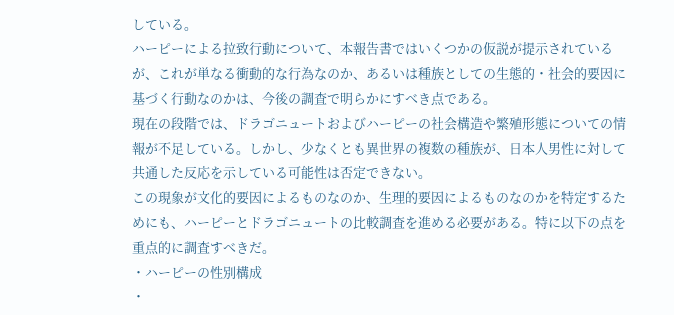している。
ハーピーによる拉致行動について、本報告書ではいくつかの仮説が提示されているが、これが単なる衝動的な行為なのか、あるいは種族としての生態的・社会的要因に基づく行動なのかは、今後の調査で明らかにすべき点である。
現在の段階では、ドラゴニュートおよびハーピーの社会構造や繁殖形態についての情報が不足している。しかし、少なくとも異世界の複数の種族が、日本人男性に対して共通した反応を示している可能性は否定できない。
この現象が文化的要因によるものなのか、生理的要因によるものなのかを特定するためにも、ハーピーとドラゴニュートの比較調査を進める必要がある。特に以下の点を重点的に調査すべきだ。
・ハーピーの性別構成
・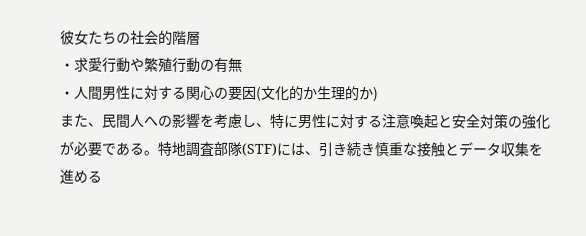彼女たちの社会的階層
・求愛行動や繁殖行動の有無
・人間男性に対する関心の要因(文化的か生理的か)
また、民間人への影響を考慮し、特に男性に対する注意喚起と安全対策の強化が必要である。特地調査部隊(STF)には、引き続き慎重な接触とデータ収集を進める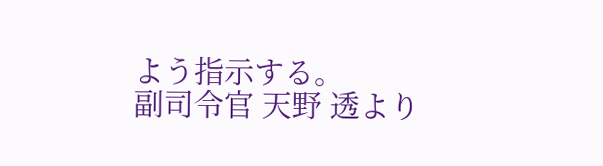よう指示する。
副司令官 天野 透より